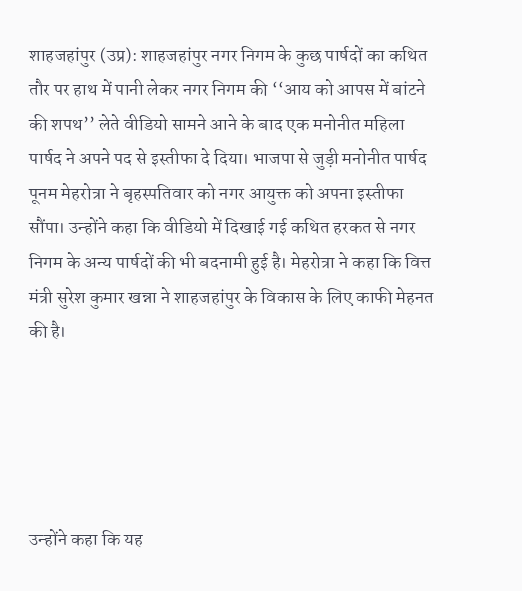शाहजहांपुर (उप्र): शाहजहांपुर नगर निगम के कुछ पार्षदों का कथित तौर पर हाथ में पानी लेकर नगर निगम की ‘‘आय को आपस में बांटने की शपथ’’ लेते वीडियो सामने आने के बाद एक मनोनीत महिला पार्षद ने अपने पद से इस्तीफा दे दिया। भाजपा से जुड़ी मनोनीत पार्षद पूनम मेहरोत्रा ने बृहस्पतिवार को नगर आयुक्त को अपना इस्तीफा सौंपा। उन्होंने कहा कि वीडियो में दिखाई गई कथित हरकत से नगर निगम के अन्य पार्षदों की भी बदनामी हुई है। मेहरोत्रा ने कहा कि वित्त मंत्री सुरेश कुमार खन्ना ने शाहजहांपुर के विकास के लिए काफी मेहनत की है।





उन्होंने कहा कि यह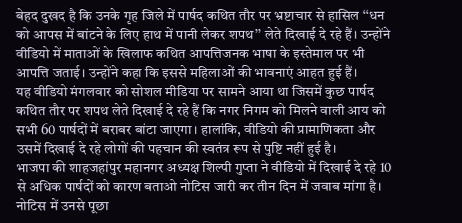बेहद दुखद है कि उनके गृह जिले में पार्षद कथित तौर पर भ्रष्टाचार से हासिल ‘‘धन को आपस में बांटने के लिए हाथ में पानी लेकर शपथ’’ लेते दिखाई दे रहे हैं। उन्होंने वीडियो में माताओं के खिलाफ कथित आपत्तिजनक भाषा के इस्तेमाल पर भी आपत्ति जताई। उन्होंने कहा कि इससे महिलाओं की भावनाएं आहत हुई हैं।
यह वीडियो मंगलवार को सोशल मीडिया पर सामने आया था जिसमें कुछ पार्षद कथित तौर पर शपथ लेते दिखाई दे रहे हैं कि नगर निगम को मिलने वाली आय को सभी 60 पार्षदों में बराबर बांटा जाएगा। हालांकि, वीडियो की प्रामाणिकता और उसमें दिखाई दे रहे लोगों की पहचान की स्वतंत्र रूप से पुष्टि नहीं हुई है।
भाजपा की शाहजहांपुर महानगर अध्यक्ष शिल्पी गुप्ता ने वीडियो में दिखाई दे रहे 10 से अधिक पार्षदों को कारण बताओ नोटिस जारी कर तीन दिन में जवाब मांगा है। नोटिस में उनसे पूछा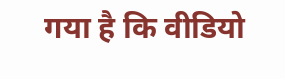गया है कि वीडियो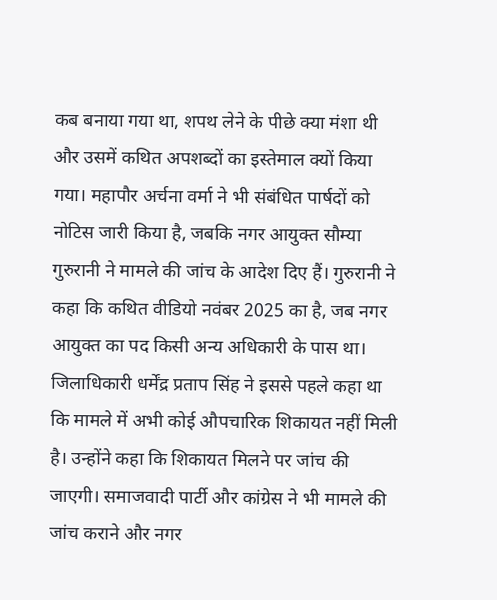कब बनाया गया था, शपथ लेने के पीछे क्या मंशा थी और उसमें कथित अपशब्दों का इस्तेमाल क्यों किया गया। महापौर अर्चना वर्मा ने भी संबंधित पार्षदों को नोटिस जारी किया है, जबकि नगर आयुक्त सौम्या गुरुरानी ने मामले की जांच के आदेश दिए हैं। गुरुरानी ने कहा कि कथित वीडियो नवंबर 2025 का है, जब नगर आयुक्त का पद किसी अन्य अधिकारी के पास था। जिलाधिकारी धर्मेंद्र प्रताप सिंह ने इससे पहले कहा था कि मामले में अभी कोई औपचारिक शिकायत नहीं मिली है। उन्होंने कहा कि शिकायत मिलने पर जांच की जाएगी। समाजवादी पार्टी और कांग्रेस ने भी मामले की जांच कराने और नगर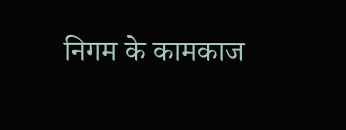निगम के कामकाज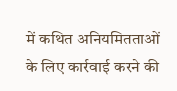में कथित अनियमितताओं के लिए कार्रवाई करने की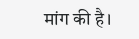मांग की है।